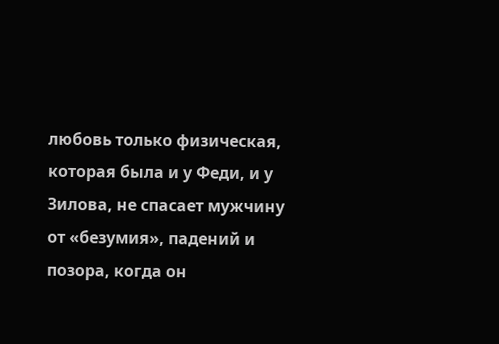любовь только физическая, которая была и у Феди, и у Зилова, не спасает мужчину от «безумия», падений и позора, когда он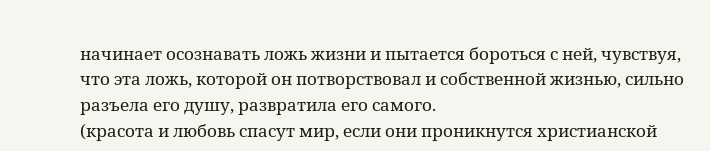начинает осознавать ложь жизни и пытается бороться с ней, чувствуя, что эта ложь, которой он потворствовал и собственной жизнью, сильно разъела его душу, развратила его самого.
(красота и любовь спасут мир, если они проникнутся христианской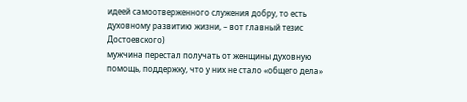идеей самоотверженного служения добру, то есть духовному развитию жизни, – вот главный тезис Достоевского)
мужчина перестал получать от женщины духовную помощь, поддержку, что у них не стало «общего дела»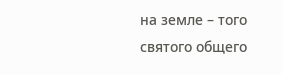на земле – того святого общего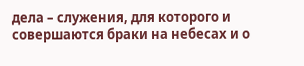дела – служения, для которого и совершаются браки на небесах и о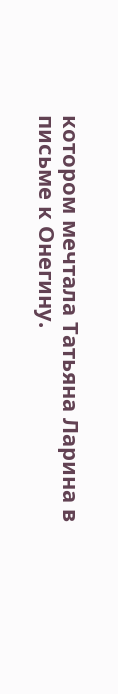котором мечтала Татьяна Ларина в письме к Онегину.